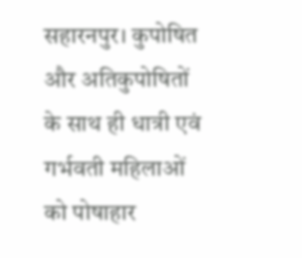सहारनपुर। कुपोषित और अतिकुपोषितों के साथ ही धात्री एवं गर्भवती महिलाओं को पोषाहार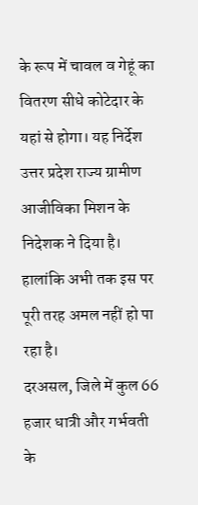के रूप में चावल व गेहूं का वितरण सीधे कोटेदार के यहां से होगा। यह निर्देश उत्तर प्रदेश राज्य ग्रामीण आजीविका मिशन के निदेशक ने दिया है। हालांकि अभी तक इस पर पूरी तरह अमल नहीं हो पा रहा है।
दरअसल, जिले में कुल 66 हजार धात्री और गर्भवती के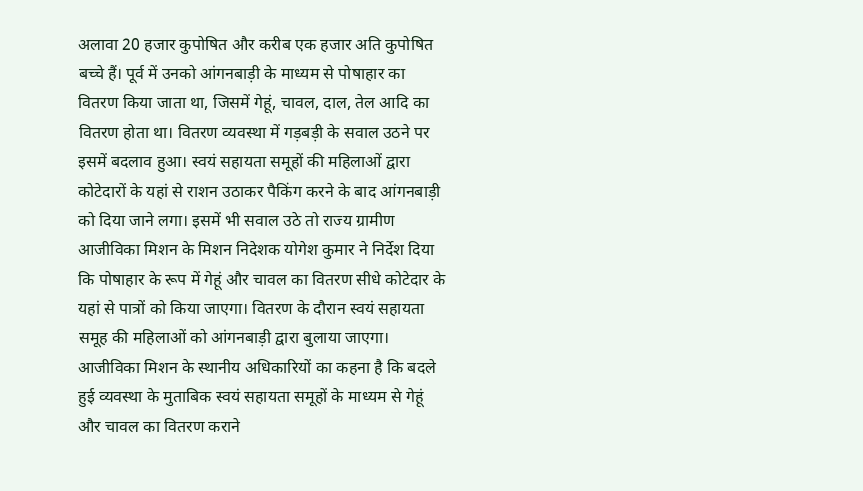अलावा 20 हजार कुपोषित और करीब एक हजार अति कुपोषित बच्चे हैं। पूर्व में उनको आंगनबाड़ी के माध्यम से पोषाहार का वितरण किया जाता था, जिसमें गेहूं, चावल, दाल, तेल आदि का वितरण होता था। वितरण व्यवस्था में गड़बड़ी के सवाल उठने पर इसमें बदलाव हुआ। स्वयं सहायता समूहों की महिलाओं द्वारा कोटेदारों के यहां से राशन उठाकर पैकिंग करने के बाद आंगनबाड़ी को दिया जाने लगा। इसमें भी सवाल उठे तो राज्य ग्रामीण आजीविका मिशन के मिशन निदेशक योगेश कुमार ने निर्देश दिया कि पोषाहार के रूप में गेहूं और चावल का वितरण सीधे कोटेदार के यहां से पात्रों को किया जाएगा। वितरण के दौरान स्वयं सहायता समूह की महिलाओं को आंगनबाड़ी द्वारा बुलाया जाएगा। आजीविका मिशन के स्थानीय अधिकारियों का कहना है कि बदले हुई व्यवस्था के मुताबिक स्वयं सहायता समूहों के माध्यम से गेहूं और चावल का वितरण कराने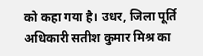को कहा गया है। उधर, जिला पूर्ति अधिकारी सतीश कुमार मिश्र का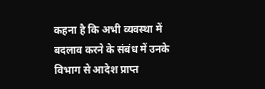कहना है कि अभी व्यवस्था में बदलाव करने के संबंध में उनके विभाग से आदेश प्राप्त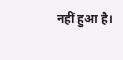नहीं हुआ है।